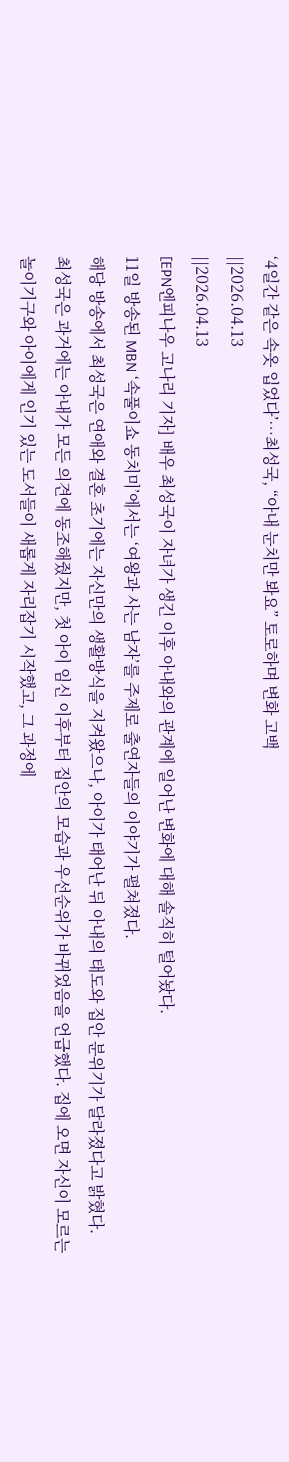‘4일간 같은 속옷 입었다’…최성국, “아내 눈치만 봐요” 토로하며 변화 고백
||2026.04.13
||2026.04.13
[EPN엔피나우 고나리 기자] 배우 최성국이 자녀가 생긴 이후 아내와의 관계에 일어난 변화에 대해 솔직히 털어놨다.
11일 방송된 MBN ‘속풀이쇼 동치미’에서는 ‘여왕과 사는 남자’를 주제로 출연자들의 이야기가 펼쳐졌다.
해당 방송에서 최성국은 연애와 결혼 초기에는 자신만의 생활방식을 지켜왔으나, 아이가 태어난 뒤 아내의 태도와 집안 분위기가 달라졌다고 밝혔다.
최성국은 과거에는 아내가 모든 의견에 동조해줬지만, 첫 아이 임신 이후부터 집안의 모습과 우선순위가 바뀌었음을 언급했다. 집에 오면 자신이 모르는 놀이기구와 아이에게 인기 있는 도서들이 새롭게 자리잡기 시작했고, 그 과정에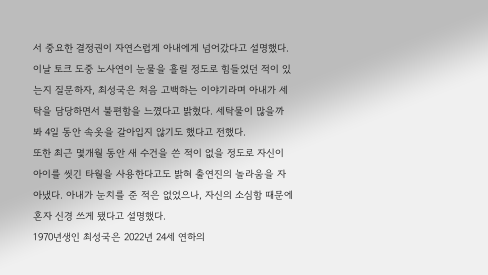서 중요한 결정권이 자연스럽게 아내에게 넘어갔다고 설명했다.
이날 토크 도중 노사연이 눈물을 흘릴 정도로 힘들었던 적이 있는지 질문하자, 최성국은 처음 고백하는 이야기라며 아내가 세탁을 담당하면서 불편함을 느꼈다고 밝혔다. 세탁물이 많을까 봐 4일 동안 속옷을 갈아입지 않기도 했다고 전했다.
또한 최근 몇개월 동안 새 수건을 쓴 적이 없을 정도로 자신이 아이를 씻긴 타월을 사용한다고도 밝혀 출연진의 놀라움을 자아냈다. 아내가 눈치를 준 적은 없었으나, 자신의 소심함 때문에 혼자 신경 쓰게 됐다고 설명했다.
1970년생인 최성국은 2022년 24세 연하의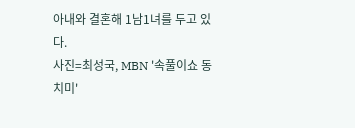아내와 결혼해 1남1녀를 두고 있다.
사진=최성국, MBN '속풀이쇼 동치미'